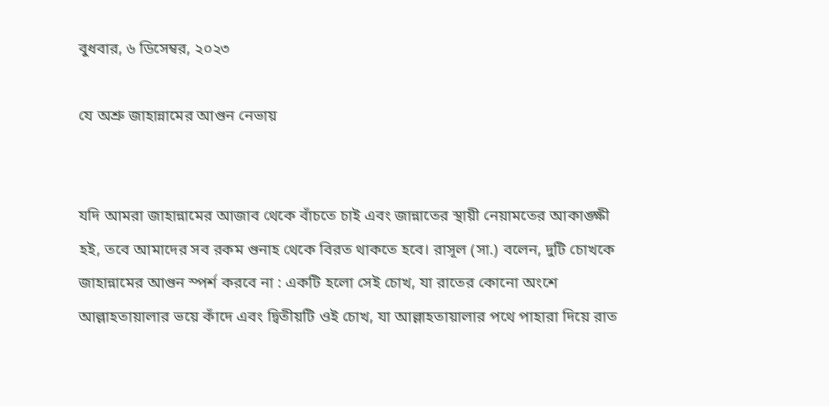বুধবার, ৬ ডিসেম্বর, ২০২৩

যে অশ্রু জাহান্নামের আগুন নেভায়


যদি আমরা জাহান্নামের আজাব থেকে বাঁচতে চাই এবং জান্নাতের স্থায়ী নেয়ামতের আকাঙ্ক্ষী হই, তবে আমাদের সব রকম গুনাহ থেকে বিরত থাকতে হবে। রাসূল (সা.) বলেন, দুটি চোখকে জাহান্নামের আগুন স্পর্শ করবে না : একটি হলো সেই চোখ, যা রাতের কোনো অংশে আল্লাহতায়ালার ভয়ে কাঁদে এবং দ্বিতীয়টি ওই চোখ, যা আল্লাহতায়ালার পথে পাহারা দিয়ে রাত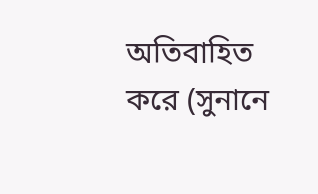অতিবাহিত করে (সুনানে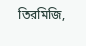তিরমিজি,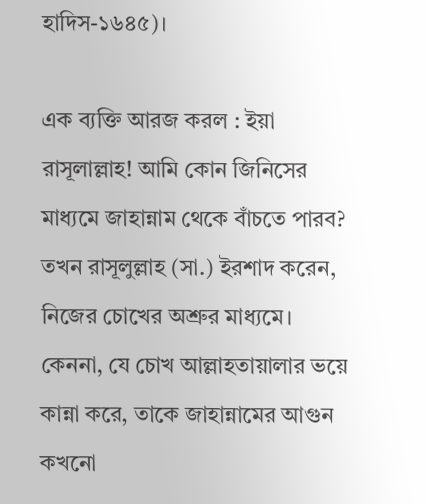হাদিস-১৬৪৫)।

এক ব্যক্তি আরজ করল : ইয়া রাসূলাল্লাহ! আমি কোন জিনিসের মাধ্যমে জাহান্নাম থেকে বাঁচতে পারব? তখন রাসূলুল্লাহ (সা.) ইরশাদ করেন, নিজের চোখের অশ্রুর মাধ্যমে। কেননা, যে চোখ আল্লাহতায়ালার ভয়ে কান্না করে, তাকে জাহান্নামের আগুন কখনো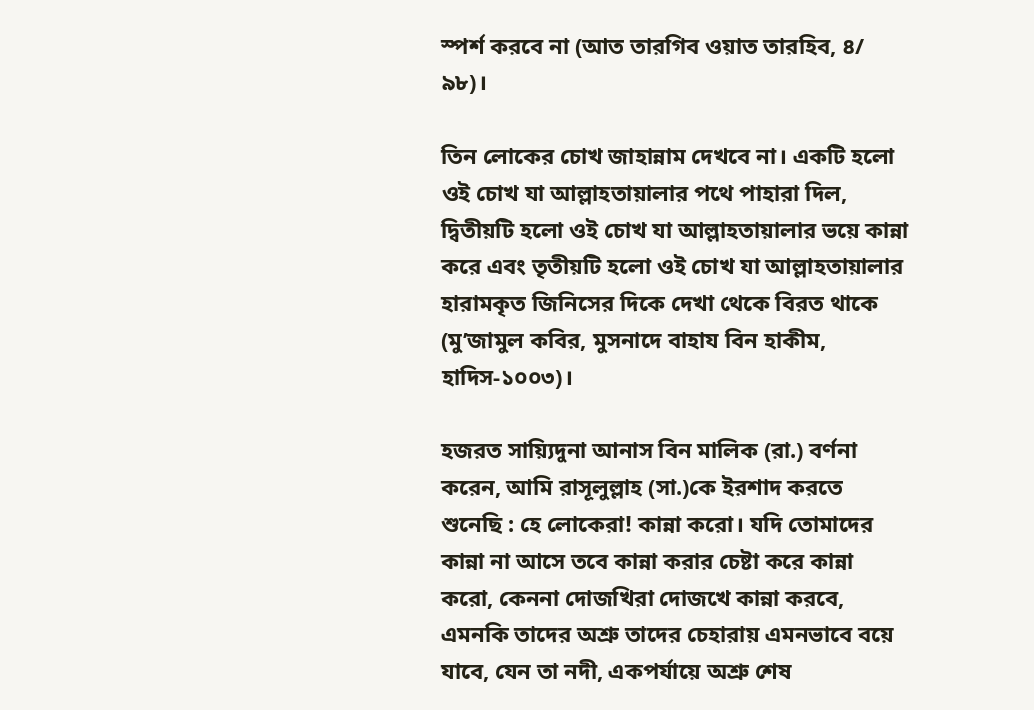স্পর্শ করবে না (আত তারগিব ওয়াত তারহিব, ৪/ ৯৮)।

তিন লোকের চোখ জাহান্নাম দেখবে না। একটি হলো ওই চোখ যা আল্লাহতায়ালার পথে পাহারা দিল, দ্বিতীয়টি হলো ওই চোখ যা আল্লাহতায়ালার ভয়ে কান্না করে এবং তৃতীয়টি হলো ওই চোখ যা আল্লাহতায়ালার হারামকৃত জিনিসের দিকে দেখা থেকে বিরত থাকে (মু’জামুল কবির, মুসনাদে বাহায বিন হাকীম, হাদিস-১০০৩)।

হজরত সায়্যিদুনা আনাস বিন মালিক (রা.) বর্ণনা করেন, আমি রাসূলুল্লাহ (সা.)কে ইরশাদ করতে শুনেছি : হে লোকেরা! কান্না করো। যদি তোমাদের কান্না না আসে তবে কান্না করার চেষ্টা করে কান্না করো, কেননা দোজখিরা দোজখে কান্না করবে, এমনকি তাদের অশ্রু তাদের চেহারায় এমনভাবে বয়ে যাবে, যেন তা নদী, একপর্যায়ে অশ্রু শেষ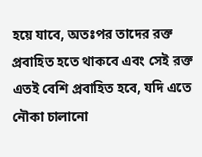হয়ে যাবে, অতঃপর তাদের রক্ত প্রবাহিত হতে থাকবে এবং সেই রক্ত এতই বেশি প্রবাহিত হবে, যদি এতে নৌকা চালানো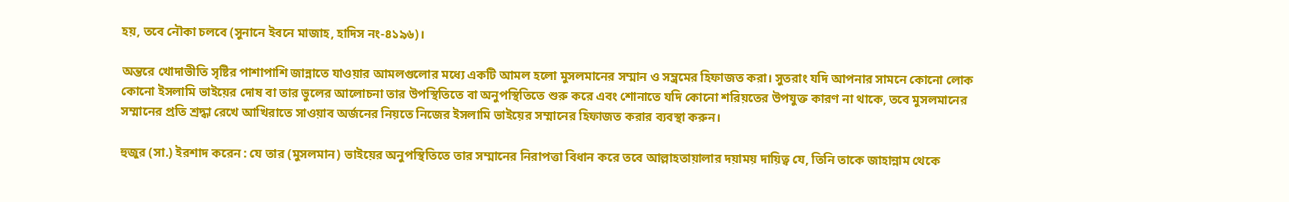হয়, তবে নৌকা চলবে (সুনানে ইবনে মাজাহ, হাদিস নং-৪১৯৬)।

অন্তরে খোদাভীতি সৃষ্টির পাশাপাশি জান্নাতে যাওয়ার আমলগুলোর মধ্যে একটি আমল হলো মুসলমানের সম্মান ও সম্ভ্রমের হিফাজত করা। সুতরাং যদি আপনার সামনে কোনো লোক কোনো ইসলামি ভাইয়ের দোষ বা তার ভুলের আলোচনা তার উপস্থিতিতে বা অনুপস্থিতিতে শুরু করে এবং শোনাতে যদি কোনো শরিয়তের উপযুক্ত কারণ না থাকে, তবে মুসলমানের সম্মানের প্রতি শ্রদ্ধা রেখে আখিরাতে সাওয়াব অর্জনের নিয়তে নিজের ইসলামি ভাইয়ের সম্মানের হিফাজত করার ব্যবস্থা করুন।

হুজুর (সা.) ইরশাদ করেন : যে তার (মুসলমান) ভাইয়ের অনুপস্থিতিতে তার সম্মানের নিরাপত্তা বিধান করে তবে আল্লাহতায়ালার দয়াময় দায়িত্ব যে, তিনি তাকে জাহান্নাম থেকে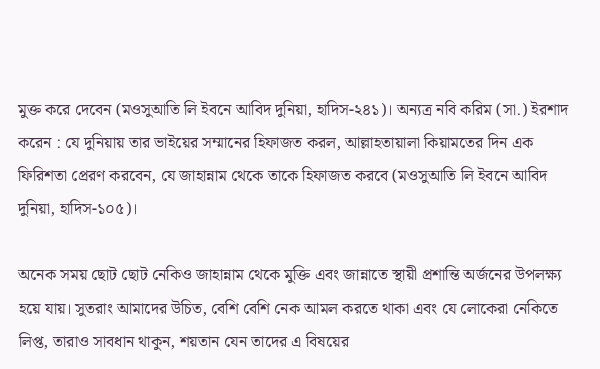মুক্ত করে দেবেন (মওসুআতি লি ইবনে আবিদ দুনিয়া, হাদিস-২৪১)। অন্যত্র নবি করিম (সা.) ইরশাদ করেন : যে দুনিয়ায় তার ভাইয়ের সম্মানের হিফাজত করল, আল্লাহতায়ালা কিয়ামতের দিন এক ফিরিশতা প্রেরণ করবেন, যে জাহান্নাম থেকে তাকে হিফাজত করবে (মওসুআতি লি ইবনে আবিদ দুনিয়া, হাদিস-১০৫)।

অনেক সময় ছোট ছোট নেকিও জাহান্নাম থেকে মুক্তি এবং জান্নাতে স্থায়ী প্রশান্তি অর্জনের উপলক্ষ্য হয়ে যায়। সুতরাং আমাদের উচিত, বেশি বেশি নেক আমল করতে থাকা এবং যে লোকেরা নেকিতে লিপ্ত, তারাও সাবধান থাকুন, শয়তান যেন তাদের এ বিষয়ের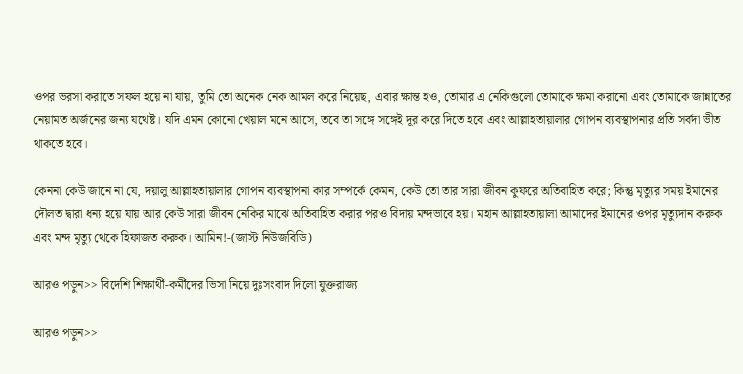ওপর ভরসা করাতে সফল হয়ে না যায়, তুমি তো অনেক নেক আমল করে নিয়েছ, এবার ক্ষান্ত হও, তোমার এ নেকিগুলো তোমাকে ক্ষমা করানো এবং তোমাকে জান্নাতের নেয়ামত অর্জনের জন্য যথেষ্ট। যদি এমন কোনো খেয়াল মনে আসে, তবে তা সঙ্গে সঙ্গেই দূর করে দিতে হবে এবং আল্লাহতায়ালার গোপন ব্যবস্থাপনার প্রতি সর্বদা ভীত থাকতে হবে।

কেননা কেউ জানে না যে, দয়ালু আল্লাহতায়ালার গোপন ব্যবস্থাপনা কার সম্পর্কে কেমন, কেউ তো তার সারা জীবন কুফরে অতিবাহিত করে; কিন্তু মৃত্যুর সময় ইমানের দৌলত দ্বারা ধন্য হয়ে যায় আর কেউ সারা জীবন নেকির মাঝে অতিবাহিত করার পরও বিদায় মন্দভাবে হয়। মহান আল্লাহতায়ালা আমাদের ইমানের ওপর মৃত্যুদান করুক এবং মন্দ মৃত্যু থেকে হিফাজত করুক। আমিন!-(জাস্ট নিউজবিডি)

আরও পড়ুন>> বিদেশি শিক্ষার্থী-কর্মীদের ভিসা নিয়ে দুঃসংবাদ দিলো যুক্তরাজ্য

আরও পড়ুন>>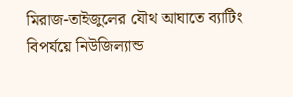মিরাজ-তাইজুলের যৌথ আঘাতে ব্যাটিং বিপর্যয়ে নিউজিল্যান্ড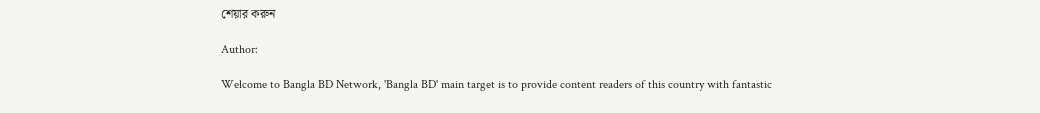শেয়ার করুন

Author:

Welcome to Bangla BD Network, 'Bangla BD' main target is to provide content readers of this country with fantastic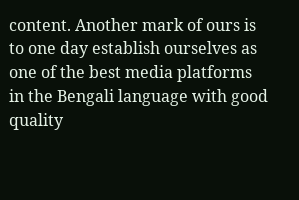content. Another mark of ours is to one day establish ourselves as one of the best media platforms in the Bengali language with good quality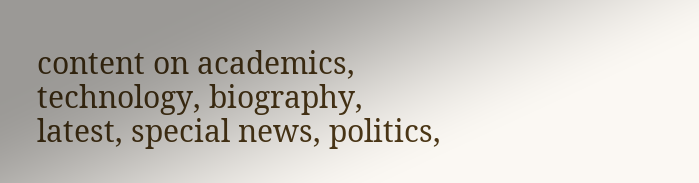content on academics, technology, biography, latest, special news, politics,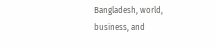Bangladesh, world, business, and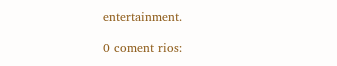entertainment.

0 coment rios: